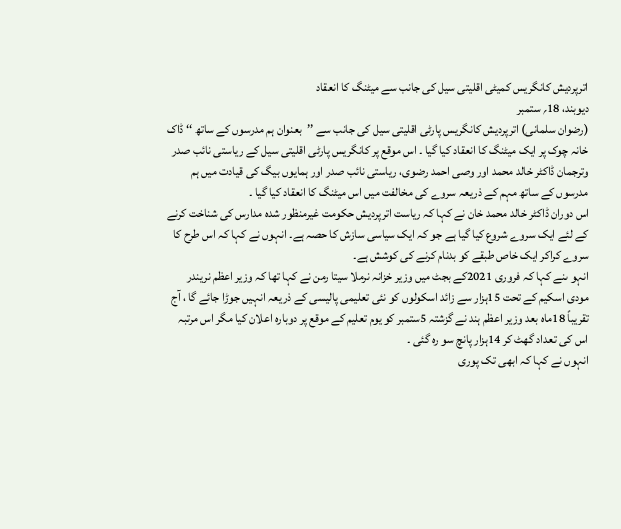اترپردیش کانگریس کمیٹی اقلیتی سیل کی جانب سے میٹنگ کا انعقاد
دیوبند، 18؍ ستمبر
(رضوان سلمانی) اترپردیش کانگریس پارٹی اقلیتی سیل کی جانب سے ’’بعنوان ہم مدرسوں کے ساتھ ‘‘ ڈاک خانہ چوک پر ایک میٹنگ کا انعقاد کیا گیا ۔ اس موقع پر کانگریس پارٹی اقلیتی سیل کے ریاستی نائب صدر وترجمان ڈاکٹر خالد محمد اور وصی احمد رضوی، ریاستی نائب صدر اور ہمایوں بیگ کی قیادت میں ہم مدرسوں کے ساتھ مہم کے ذریعہ سروے کی مخالفت میں اس میٹنگ کا انعقاد کیا گیا ۔
اس دوران ڈاکٹر خالد محمد خان نے کہا کہ ریاست اترپردیش حکومت غیرمنظور شدہ مدارس کی شناخت کرنے کے لئے ایک سروے شروع کیا گیا ہے جو کہ ایک سیاسی سازش کا حصہ ہے۔ انہوں نے کہا کہ اس طرح کا سروے کراکر ایک خاص طبقے کو بدنام کرنے کی کوشش ہے۔
انہو ںنے کہا کہ فروری 2021کے بجٹ میں وزیر خزانہ نرملا سیتا رمن نے کہا تھا کہ وزیر اعظم نریندر مودی اسکیم کے تحت 15ہزار سے زائد اسکولوں کو نئی تعلیمی پالیسی کے ذریعہ انہیں جوڑا جائے گا ، آج تقریباً 18ماہ بعد وزیر اعظم ہند نے گزشتہ 5ستمبر کو یوم تعلیم کے موقع پر دوبارہ اعلان کیا مگر اس مرتبہ اس کی تعداد گھٹ کر 14ہزار پانچ سو رہ گئی ۔
انہوں نے کہا کہ ابھی تک پوری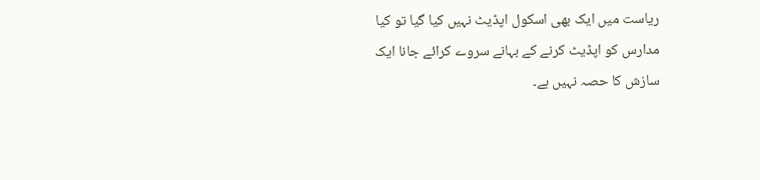ریاست میں ایک بھی اسکول اپڈیٹ نہیں کیا گیا تو کیا مدارس کو اپڈیٹ کرنے کے بہانے سروے کرائے جانا ایک سازش کا حصہ نہیں ہے۔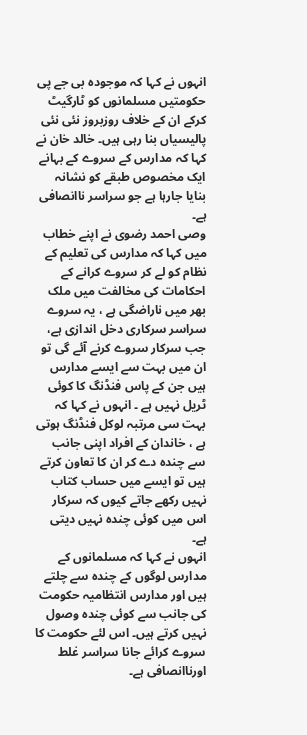انہوں نے کہا کہ موجودہ بی جے پی حکومتیں مسلمانوں کو ٹارگیٹ کرکے ان کے خلاف روزبروز نئی نئی پالیسیاں بنا رہی ہیں۔ خالد خان نے کہا کہ مدارس کے سروے کے بہانے ایک مخصوص طبقے کو نشانہ بنایا جارہا ہے جو سراسر ناانصافی ہے۔
وصی احمد رضوی نے اپنے خطاب میں کہا کہ مدارس کی تعلیم کے نظام کو لے کر سروے کرانے کے احکامات کی مخالفت میں ملک بھر میں ناراضگی ہے ، یہ سروے سراسر سرکاری دخل اندازی ہے، جب سرکار سروے کرنے آئے گی تو ان میں بہت سے ایسے مدارس ہیں جن کے پاس فنڈنگ کا کوئی ٹریل نہیں ہے ۔ انہوں نے کہا کہ بہت سی مرتبہ لوکل فنڈنگ ہوتی ہے ، خاندان کے افراد اپنی جانب سے چندہ دے کر ان کا تعاون کرتے ہیں تو ایسے میں حساب کتاب نہیں رکھے جاتے کیوں کہ سرکار اس میں کوئی چندہ نہیں دیتی ہے۔
انہوں نے کہا کہ مسلمانوں کے مدارس لوگوں کے چندہ سے چلتے ہیں اور مدارس انتظامیہ حکومت کی جانب سے کوئی چندہ وصول نہیں کرتے ہیں۔ اس لئے حکومت کا سروے کرائے جانا سراسر غلط اورناانصافی ہے۔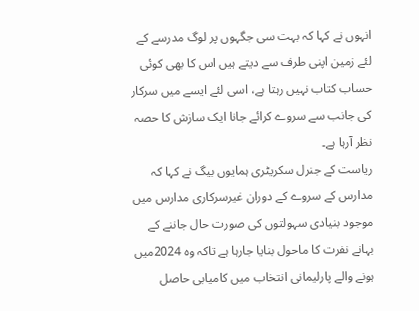انہوں نے کہا کہ بہت سی جگہوں پر لوگ مدرسے کے لئے زمین اپنی طرف سے دیتے ہیں اس کا بھی کوئی حساب کتاب نہیں رہتا ہے، اسی لئے ایسے میں سرکار کی جانب سے سروے کرائے جانا ایک سازش کا حصہ نظر آرہا ہے۔
ریاست کے جنرل سکریٹری ہمایوں بیگ نے کہا کہ مدارس کے سروے کے دوران غیرسرکاری مدارس میں موجود بنیادی سہولتوں کی صورت حال جاننے کے بہانے نفرت کا ماحول بنایا جارہا ہے تاکہ وہ 2024میں ہونے والے پارلیمانی انتخاب میں کامیابی حاصل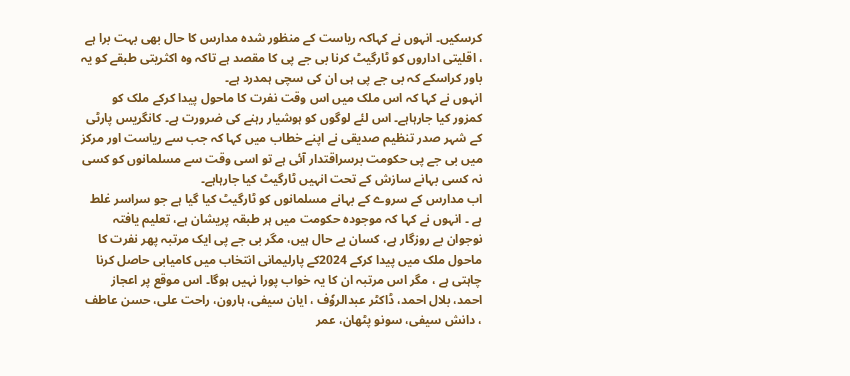کرسکیں۔ انہوں نے کہاکہ ریاست کے منظور شدہ مدارس کا حال بھی بہت برا ہے ، اقلیتی اداروں کو ٹارگیٹ کرنا بی جے پی کا مقصد ہے تاکہ وہ اکثریتی طبقے کو یہ باور کراسکے کہ بی جے پی ہی ان کی سچی ہمدرد ہے۔
انہوں نے کہا کہ اس ملک میں اس وقت نفرت کا ماحول پیدا کرکے ملک کو کمزور کیا جارہاہے۔ اس لئے لوگوں کو ہوشیار رہنے کی ضرورت ہے۔ کانگریس پارٹی کے شہر صدر تنظیم صدیقی نے اپنے خطاب میں کہا کہ جب سے ریاست اور مرکز میں بی جے پی حکومت برسراقتدار آئی ہے تو اسی وقت سے مسلمانوں کو کسی نہ کسی بہانے سازش کے تحت انہیں ٹارگیٹ کیا جارہاہے۔
اب مدارس کے سروے کے بہانے مسلمانوں کو ٹارگیٹ کیا گیا ہے جو سراسر غلط ہے ۔ انہوں نے کہا کہ موجودہ حکومت میں ہر طبقہ پریشان ہے، تعلیم یافتہ نوجوان بے روزگار ہے، کسان بے حال ہیں، مگر بی جے پی ایک مرتبہ پھر نفرت کا ماحول ملک میں پیدا کرکے 2024کے پارلیمانی انتخاب میں کامیابی حاصل کرنا چاہتی ہے ، مگر اس مرتبہ ان کا یہ خواب پورا نہیں ہوگا۔ اس موقع پر اعجاز احمد، بلال احمد، ڈاکٹر عبدالروٗف ، ایان سیفی، ہارون، راحت علی، حسن عاطف ، دانش سیفی، سونو پٹھان، عمر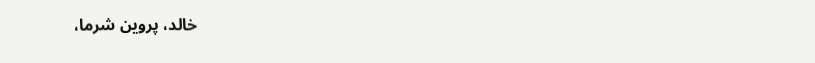خالد، پروین شرما،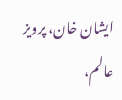ایشان خان، پرویز عالم،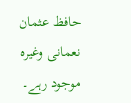حافظ عثمان نعمانی وغیرہ موجود رہے۔